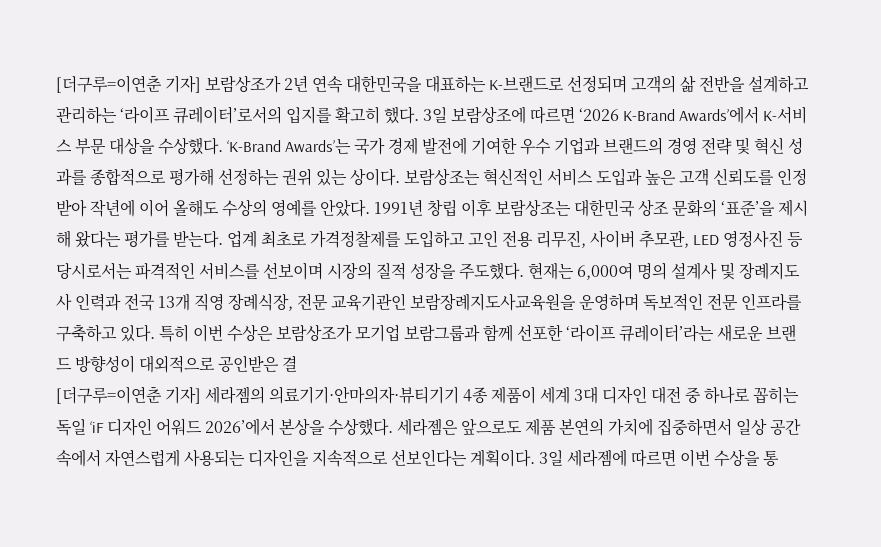[더구루=이연춘 기자] 보람상조가 2년 연속 대한민국을 대표하는 K-브랜드로 선정되며 고객의 삶 전반을 설계하고 관리하는 ‘라이프 큐레이터’로서의 입지를 확고히 했다. 3일 보람상조에 따르면 ‘2026 K-Brand Awards’에서 K-서비스 부문 대상을 수상했다. ‘K-Brand Awards’는 국가 경제 발전에 기여한 우수 기업과 브랜드의 경영 전략 및 혁신 성과를 종합적으로 평가해 선정하는 권위 있는 상이다. 보람상조는 혁신적인 서비스 도입과 높은 고객 신뢰도를 인정받아 작년에 이어 올해도 수상의 영예를 안았다. 1991년 창립 이후 보람상조는 대한민국 상조 문화의 ‘표준’을 제시해 왔다는 평가를 받는다. 업계 최초로 가격정찰제를 도입하고 고인 전용 리무진, 사이버 추모관, LED 영정사진 등 당시로서는 파격적인 서비스를 선보이며 시장의 질적 성장을 주도했다. 현재는 6,000여 명의 설계사 및 장례지도사 인력과 전국 13개 직영 장례식장, 전문 교육기관인 보람장례지도사교육원을 운영하며 독보적인 전문 인프라를 구축하고 있다. 특히 이번 수상은 보람상조가 모기업 보람그룹과 함께 선포한 ‘라이프 큐레이터’라는 새로운 브랜드 방향성이 대외적으로 공인받은 결
[더구루=이연춘 기자] 세라젬의 의료기기·안마의자·뷰티기기 4종 제품이 세계 3대 디자인 대전 중 하나로 꼽히는 독일 ‘iF 디자인 어워드 2026’에서 본상을 수상했다. 세라젬은 앞으로도 제품 본연의 가치에 집중하면서 일상 공간 속에서 자연스럽게 사용되는 디자인을 지속적으로 선보인다는 계획이다. 3일 세라젬에 따르면 이번 수상을 통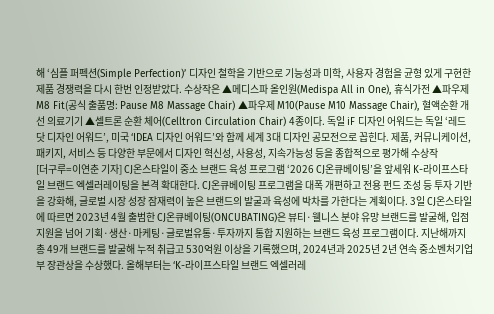해 ‘심플 퍼펙션(Simple Perfection)’ 디자인 철학을 기반으로 기능성과 미학, 사용자 경험을 균형 있게 구현한 제품 경쟁력을 다시 한번 인정받았다. 수상작은 ▲메디스파 올인원(Medispa All in One), 휴식가전 ▲파우제 M8 Fit(공식 출품명: Pause M8 Massage Chair) ▲파우제 M10(Pause M10 Massage Chair), 혈액순환 개선 의료기기 ▲셀트론 순환 체어(Celltron Circulation Chair) 4종이다. 독일 iF 디자인 어워드는 독일 ‘레드닷 디자인 어워드’, 미국 ‘IDEA 디자인 어워드’와 함께 세계 3대 디자인 공모전으로 꼽힌다. 제품, 커뮤니케이션, 패키지, 서비스 등 다양한 부문에서 디자인 혁신성, 사용성, 지속가능성 등을 종합적으로 평가해 수상작
[더구루=이연춘 기자] CJ온스타일이 중소 브랜드 육성 프로그램 ‘2026 CJ온큐베이팅’을 앞세워 K-라이프스타일 브랜드 엑셀러레이팅을 본격 확대한다. CJ온큐베이팅 프로그램을 대폭 개편하고 전용 펀드 조성 등 투자 기반을 강화해, 글로벌 시장 성장 잠재력이 높은 브랜드의 발굴과 육성에 박차를 가한다는 계획이다. 3일 CJ온스타일에 따르면 2023년 4월 출범한 CJ온큐베이팅(ONCUBATING)은 뷰티·웰니스 분야 유망 브랜드를 발굴해, 입점 지원을 넘어 기획·생산·마케팅·글로벌유통·투자까지 통합 지원하는 브랜드 육성 프로그램이다. 지난해까지 총 49개 브랜드를 발굴해 누적 취급고 530억원 이상을 기록했으며, 2024년과 2025년 2년 연속 중소벤처기업부 장관상을 수상했다. 올해부터는 ‘K-라이프스타일 브랜드 엑셀러레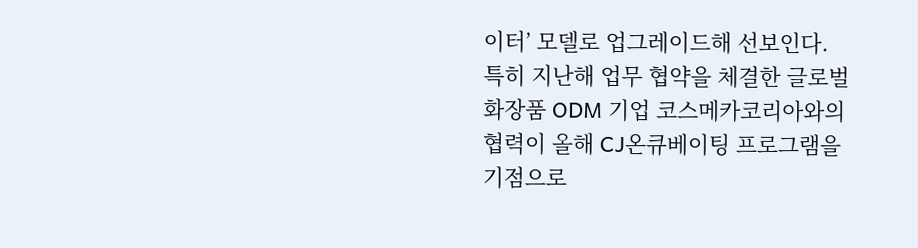이터’ 모델로 업그레이드해 선보인다. 특히 지난해 업무 협약을 체결한 글로벌 화장품 ODM 기업 코스메카코리아와의 협력이 올해 CJ온큐베이팅 프로그램을 기점으로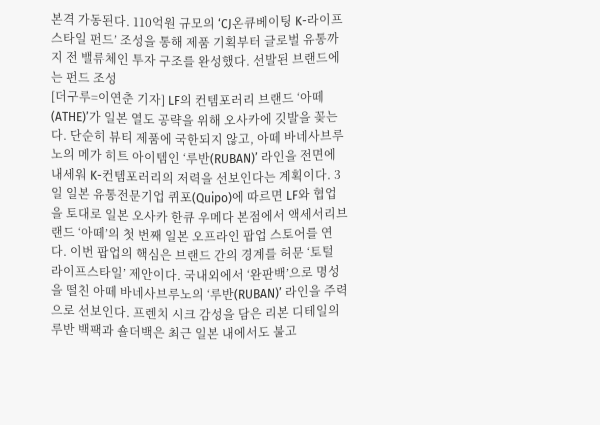본격 가동된다. 110억원 규모의 ‘CJ온큐베이팅 K-라이프스타일 펀드’ 조성을 통해 제품 기획부터 글로벌 유통까지 전 밸류체인 투자 구조를 완성했다. 선발된 브랜드에는 펀드 조성
[더구루=이연춘 기자] LF의 컨템포러리 브랜드 ‘아떼(ATHE)’가 일본 열도 공략을 위해 오사카에 깃발을 꽂는다. 단순히 뷰티 제품에 국한되지 않고, 아떼 바네사브루노의 메가 히트 아이템인 ‘루반(RUBAN)’ 라인을 전면에 내세워 K-컨템포러리의 저력을 선보인다는 계획이다. 3일 일본 유통전문기업 퀴포(Quipo)에 따르면 LF와 협업을 토대로 일본 오사카 한큐 우메다 본점에서 액세서리브랜드 ‘아떼’의 첫 번째 일본 오프라인 팝업 스토어를 연다. 이번 팝업의 핵심은 브랜드 간의 경계를 허문 ‘토털 라이프스타일’ 제안이다. 국내외에서 ‘완판백’으로 명성을 떨친 아떼 바네사브루노의 ‘루반(RUBAN)’ 라인을 주력으로 선보인다. 프렌치 시크 감성을 담은 리본 디테일의 루반 백팩과 숄더백은 최근 일본 내에서도 불고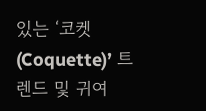있는 ‘코켓(Coquette)’ 트렌드 및 귀여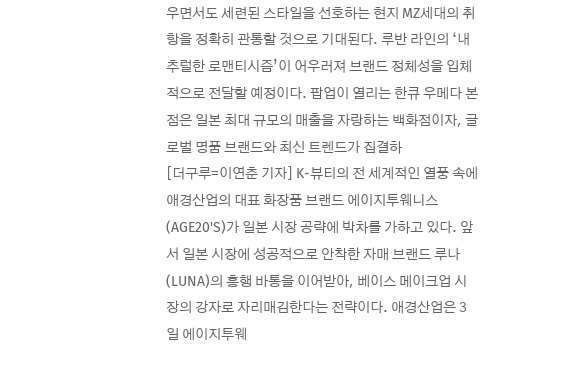우면서도 세련된 스타일을 선호하는 현지 MZ세대의 취항을 정확히 관통할 것으로 기대된다. 루반 라인의 ‘내추럴한 로맨티시즘’이 어우러져 브랜드 정체성을 입체적으로 전달할 예정이다. 팝업이 열리는 한큐 우메다 본점은 일본 최대 규모의 매출을 자랑하는 백화점이자, 글로벌 명품 브랜드와 최신 트렌드가 집결하
[더구루=이연춘 기자] K-뷰티의 전 세계적인 열풍 속에 애경산업의 대표 화장품 브랜드 에이지투웨니스(AGE20'S)가 일본 시장 공략에 박차를 가하고 있다. 앞서 일본 시장에 성공적으로 안착한 자매 브랜드 루나(LUNA)의 흥행 바통을 이어받아, 베이스 메이크업 시장의 강자로 자리매김한다는 전략이다. 애경산업은 3일 에이지투웨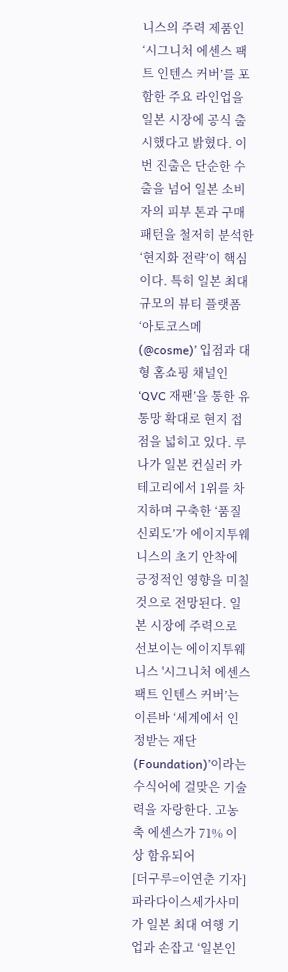니스의 주력 제품인 ‘시그니처 에센스 팩트 인텐스 커버’를 포함한 주요 라인업을 일본 시장에 공식 출시했다고 밝혔다. 이번 진출은 단순한 수출을 넘어 일본 소비자의 피부 톤과 구매 패턴을 철저히 분석한 ‘현지화 전략’이 핵심이다. 특히 일본 최대 규모의 뷰티 플랫폼 ‘아토코스메(@cosme)’ 입점과 대형 홈쇼핑 채널인 ‘QVC 재팬’을 통한 유통망 확대로 현지 접점을 넓히고 있다. 루나가 일본 컨실러 카테고리에서 1위를 차지하며 구축한 ‘품질 신뢰도’가 에이지투웨니스의 초기 안착에 긍정적인 영향을 미칠 것으로 전망된다. 일본 시장에 주력으로 선보이는 에이지투웨니스 '시그니처 에센스 팩트 인텐스 커버’는 이른바 ‘세계에서 인정받는 재단(Foundation)’이라는 수식어에 걸맞은 기술력을 자랑한다. 고농축 에센스가 71% 이상 함유되어
[더구루=이연춘 기자] 파라다이스세가사미가 일본 최대 여행 기업과 손잡고 ‘일본인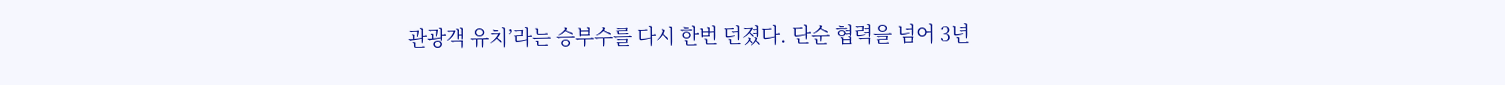관광객 유치’라는 승부수를 다시 한번 던졌다. 단순 협력을 넘어 3년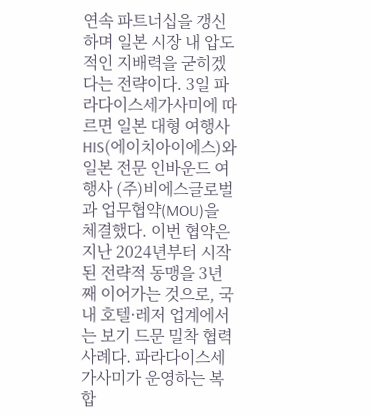연속 파트너십을 갱신하며 일본 시장 내 압도적인 지배력을 굳히겠다는 전략이다. 3일 파라다이스세가사미에 따르면 일본 대형 여행사 HIS(에이치아이에스)와 일본 전문 인바운드 여행사 (주)비에스글로벌과 업무협약(MOU)을 체결했다. 이번 협약은 지난 2024년부터 시작된 전략적 동맹을 3년째 이어가는 것으로, 국내 호텔·레저 업계에서는 보기 드문 밀착 협력 사례다. 파라다이스세가사미가 운영하는 복합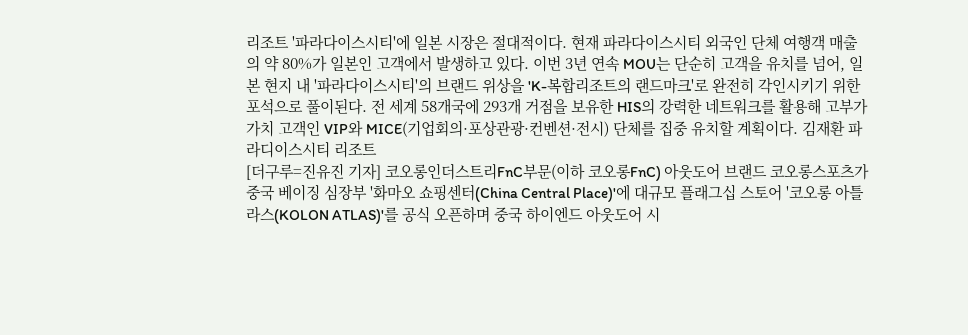리조트 '파라다이스시티'에 일본 시장은 절대적이다. 현재 파라다이스시티 외국인 단체 여행객 매출의 약 80%가 일본인 고객에서 발생하고 있다. 이번 3년 연속 MOU는 단순히 고객을 유치를 넘어, 일본 현지 내 '파라다이스시티'의 브랜드 위상을 'K-복합리조트의 랜드마크'로 완전히 각인시키기 위한 포석으로 풀이된다. 전 세계 58개국에 293개 거점을 보유한 HIS의 강력한 네트워크를 활용해 고부가 가치 고객인 VIP와 MICE(기업회의·포상관광·컨벤션·전시) 단체를 집중 유치할 계획이다. 김재환 파라디이스시티 리조트
[더구루=진유진 기자] 코오롱인더스트리FnC부문(이하 코오롱FnC) 아웃도어 브랜드 코오롱스포츠가 중국 베이징 심장부 '화마오 쇼핑센터(China Central Place)'에 대규모 플래그십 스토어 '코오롱 아틀라스(KOLON ATLAS)'를 공식 오픈하며 중국 하이엔드 아웃도어 시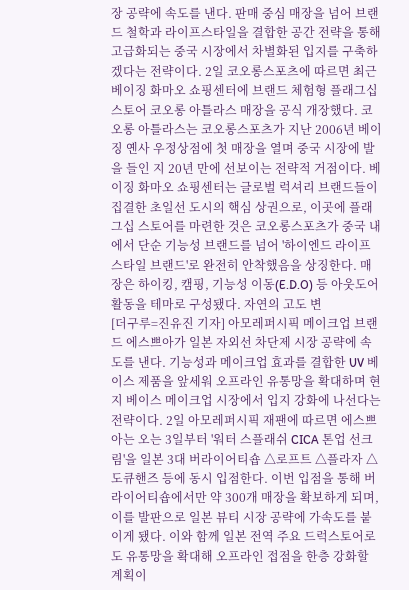장 공략에 속도를 낸다. 판매 중심 매장을 넘어 브랜드 철학과 라이프스타일을 결합한 공간 전략을 통해 고급화되는 중국 시장에서 차별화된 입지를 구축하겠다는 전략이다. 2일 코오롱스포츠에 따르면 최근 베이징 화마오 쇼핑센터에 브랜드 체험형 플래그십 스토어 코오롱 아틀라스 매장을 공식 개장했다. 코오롱 아틀라스는 코오롱스포츠가 지난 2006년 베이징 옌사 우정상점에 첫 매장을 열며 중국 시장에 발을 들인 지 20년 만에 선보이는 전략적 거점이다. 베이징 화마오 쇼핑센터는 글로벌 럭셔리 브랜드들이 집결한 초일선 도시의 핵심 상권으로, 이곳에 플래그십 스토어를 마련한 것은 코오롱스포츠가 중국 내에서 단순 기능성 브랜드를 넘어 '하이엔드 라이프스타일 브랜드'로 완전히 안착했음을 상징한다. 매장은 하이킹, 캠핑, 기능성 이동(E.D.O) 등 아웃도어 활동을 테마로 구성됐다. 자연의 고도 변
[더구루=진유진 기자] 아모레퍼시픽 메이크업 브랜드 에스쁘아가 일본 자외선 차단제 시장 공략에 속도를 낸다. 기능성과 메이크업 효과를 결합한 UV 베이스 제품을 앞세워 오프라인 유통망을 확대하며 현지 베이스 메이크업 시장에서 입지 강화에 나선다는 전략이다. 2일 아모레퍼시픽 재팬에 따르면 에스쁘아는 오는 3일부터 '워터 스플래쉬 CICA 톤업 선크림'을 일본 3대 버라이어티숍 △로프트 △플라자 △도큐핸즈 등에 동시 입점한다. 이번 입점을 통해 버라이어티숍에서만 약 300개 매장을 확보하게 되며, 이를 발판으로 일본 뷰티 시장 공략에 가속도를 붙이게 됐다. 이와 함께 일본 전역 주요 드럭스토어로도 유통망을 확대해 오프라인 접점을 한층 강화할 계획이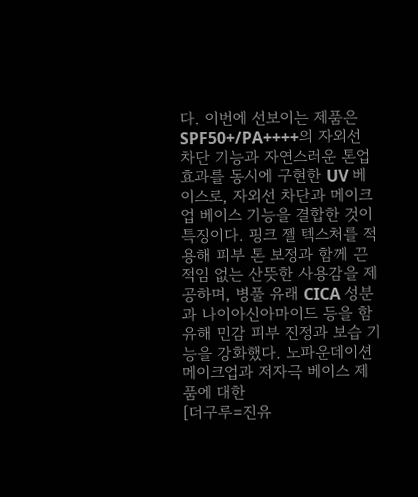다. 이번에 선보이는 제품은 SPF50+/PA++++의 자외선 차단 기능과 자연스러운 톤업 효과를 동시에 구현한 UV 베이스로, 자외선 차단과 메이크업 베이스 기능을 결합한 것이 특징이다. 핑크 젤 텍스처를 적용해 피부 톤 보정과 함께 끈적임 없는 산뜻한 사용감을 제공하며, 병풀 유래 CICA 성분과 나이아신아마이드 등을 함유해 민감 피부 진정과 보습 기능을 강화했다. 노파운데이션 메이크업과 저자극 베이스 제품에 대한
[더구루=진유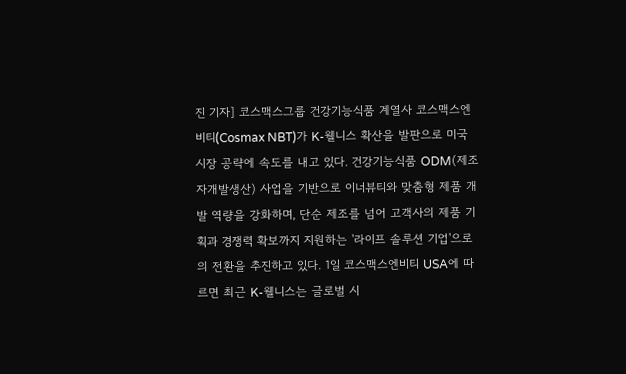진 기자] 코스맥스그룹 건강기능식품 계열사 코스맥스엔비티(Cosmax NBT)가 K-웰니스 확산을 발판으로 미국 시장 공략에 속도를 내고 있다. 건강기능식품 ODM(제조자개발생산) 사업을 기반으로 이너뷰티와 맞춤형 제품 개발 역량을 강화하며, 단순 제조를 넘어 고객사의 제품 기획과 경쟁력 확보까지 지원하는 '라이프 솔루션 기업'으로의 전환을 추진하고 있다. 1일 코스맥스엔비티 USA에 따르면 최근 K-웰니스는 글로벌 시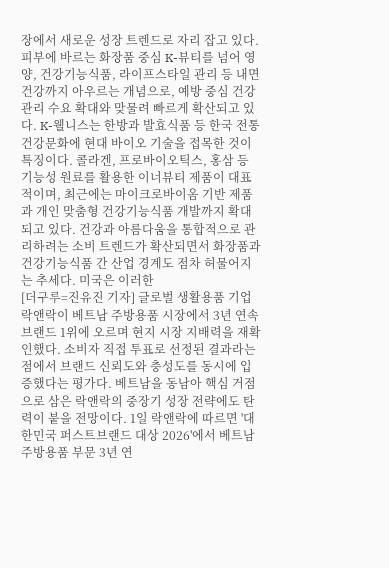장에서 새로운 성장 트렌드로 자리 잡고 있다. 피부에 바르는 화장품 중심 K-뷰티를 넘어 영양, 건강기능식품, 라이프스타일 관리 등 내면 건강까지 아우르는 개념으로, 예방 중심 건강 관리 수요 확대와 맞물려 빠르게 확산되고 있다. K-웰니스는 한방과 발효식품 등 한국 전통 건강문화에 현대 바이오 기술을 접목한 것이 특징이다. 콜라겐, 프로바이오틱스, 홍삼 등 기능성 원료를 활용한 이너뷰티 제품이 대표적이며, 최근에는 마이크로바이옴 기반 제품과 개인 맞춤형 건강기능식품 개발까지 확대되고 있다. 건강과 아름다움을 통합적으로 관리하려는 소비 트렌드가 확산되면서 화장품과 건강기능식품 간 산업 경계도 점차 허물어지는 추세다. 미국은 이러한
[더구루=진유진 기자] 글로벌 생활용품 기업 락앤락이 베트남 주방용품 시장에서 3년 연속 브랜드 1위에 오르며 현지 시장 지배력을 재확인했다. 소비자 직접 투표로 선정된 결과라는 점에서 브랜드 신뢰도와 충성도를 동시에 입증했다는 평가다. 베트남을 동남아 핵심 거점으로 삼은 락앤락의 중장기 성장 전략에도 탄력이 붙을 전망이다. 1일 락앤락에 따르면 '대한민국 퍼스트브랜드 대상 2026'에서 베트남 주방용품 부문 3년 연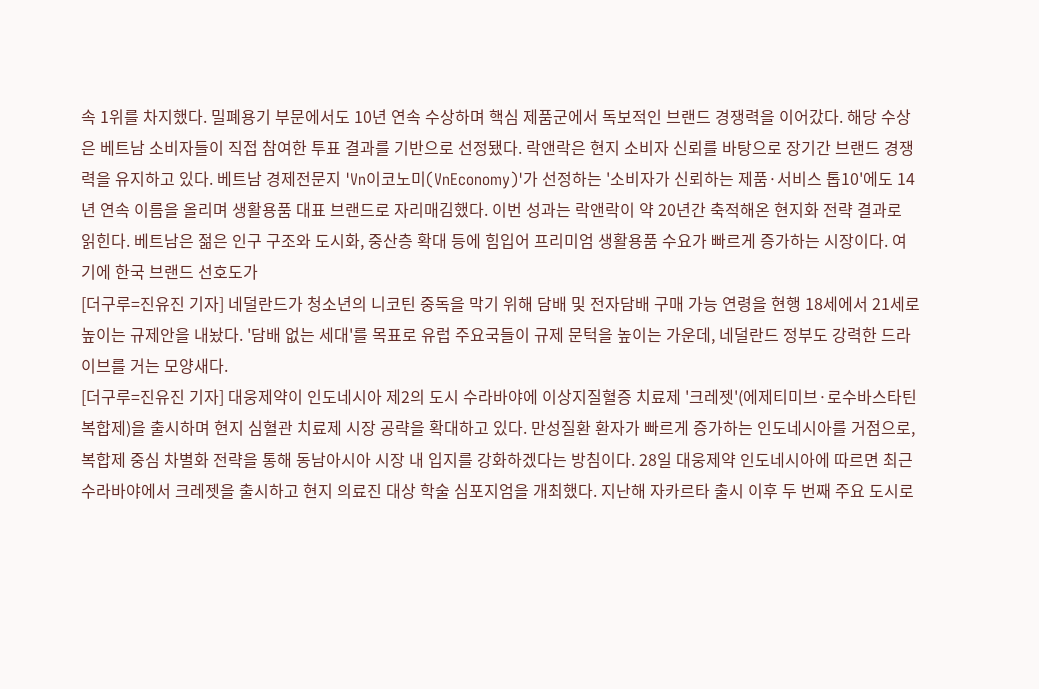속 1위를 차지했다. 밀폐용기 부문에서도 10년 연속 수상하며 핵심 제품군에서 독보적인 브랜드 경쟁력을 이어갔다. 해당 수상은 베트남 소비자들이 직접 참여한 투표 결과를 기반으로 선정됐다. 락앤락은 현지 소비자 신뢰를 바탕으로 장기간 브랜드 경쟁력을 유지하고 있다. 베트남 경제전문지 'Vn이코노미(VnEconomy)'가 선정하는 '소비자가 신뢰하는 제품·서비스 톱10'에도 14년 연속 이름을 올리며 생활용품 대표 브랜드로 자리매김했다. 이번 성과는 락앤락이 약 20년간 축적해온 현지화 전략 결과로 읽힌다. 베트남은 젊은 인구 구조와 도시화, 중산층 확대 등에 힘입어 프리미엄 생활용품 수요가 빠르게 증가하는 시장이다. 여기에 한국 브랜드 선호도가
[더구루=진유진 기자] 네덜란드가 청소년의 니코틴 중독을 막기 위해 담배 및 전자담배 구매 가능 연령을 현행 18세에서 21세로 높이는 규제안을 내놨다. '담배 없는 세대'를 목표로 유럽 주요국들이 규제 문턱을 높이는 가운데, 네덜란드 정부도 강력한 드라이브를 거는 모양새다.
[더구루=진유진 기자] 대웅제약이 인도네시아 제2의 도시 수라바야에 이상지질혈증 치료제 '크레젯'(에제티미브·로수바스타틴 복합제)을 출시하며 현지 심혈관 치료제 시장 공략을 확대하고 있다. 만성질환 환자가 빠르게 증가하는 인도네시아를 거점으로, 복합제 중심 차별화 전략을 통해 동남아시아 시장 내 입지를 강화하겠다는 방침이다. 28일 대웅제약 인도네시아에 따르면 최근 수라바야에서 크레젯을 출시하고 현지 의료진 대상 학술 심포지엄을 개최했다. 지난해 자카르타 출시 이후 두 번째 주요 도시로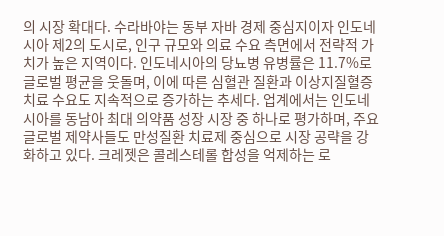의 시장 확대다. 수라바야는 동부 자바 경제 중심지이자 인도네시아 제2의 도시로, 인구 규모와 의료 수요 측면에서 전략적 가치가 높은 지역이다. 인도네시아의 당뇨병 유병률은 11.7%로 글로벌 평균을 웃돌며, 이에 따른 심혈관 질환과 이상지질혈증 치료 수요도 지속적으로 증가하는 추세다. 업계에서는 인도네시아를 동남아 최대 의약품 성장 시장 중 하나로 평가하며, 주요 글로벌 제약사들도 만성질환 치료제 중심으로 시장 공략을 강화하고 있다. 크레젯은 콜레스테롤 합성을 억제하는 로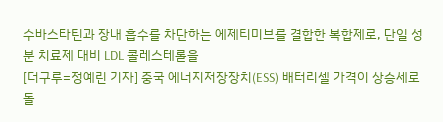수바스타틴과 장내 흡수를 차단하는 에제티미브를 결합한 복합제로, 단일 성분 치료제 대비 LDL 콜레스테롤을
[더구루=정예린 기자] 중국 에너지저장장치(ESS) 배터리셀 가격이 상승세로 돌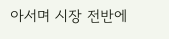아서며 시장 전반에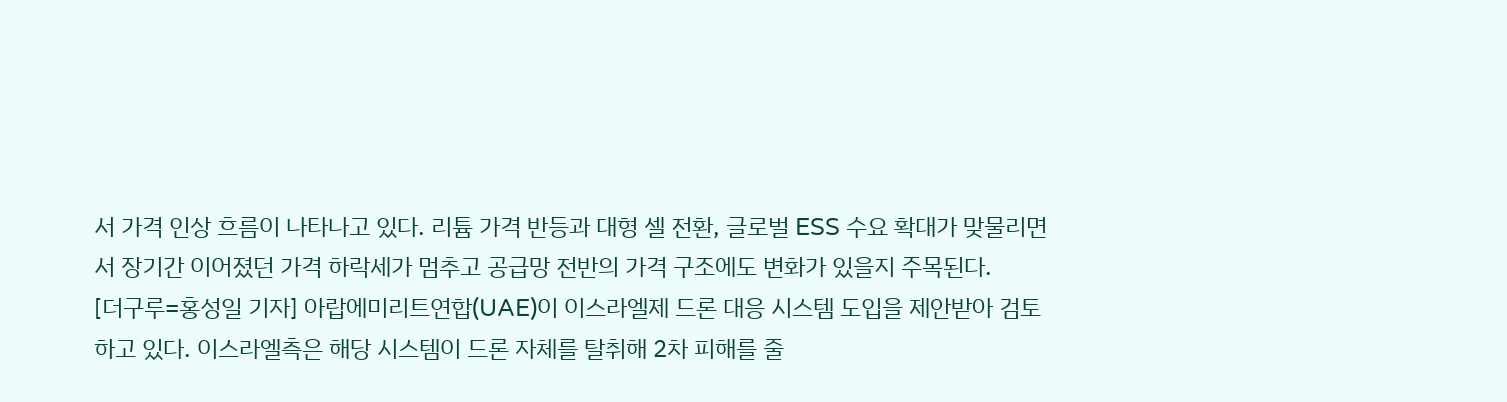서 가격 인상 흐름이 나타나고 있다. 리튬 가격 반등과 대형 셀 전환, 글로벌 ESS 수요 확대가 맞물리면서 장기간 이어졌던 가격 하락세가 멈추고 공급망 전반의 가격 구조에도 변화가 있을지 주목된다.
[더구루=홍성일 기자] 아랍에미리트연합(UAE)이 이스라엘제 드론 대응 시스템 도입을 제안받아 검토하고 있다. 이스라엘측은 해당 시스템이 드론 자체를 탈취해 2차 피해를 줄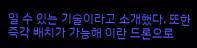일 수 있는 기술이라고 소개했다. 또한 즉각 배치가 가능해 이란 드론으로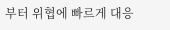부터 위협에 빠르게 대응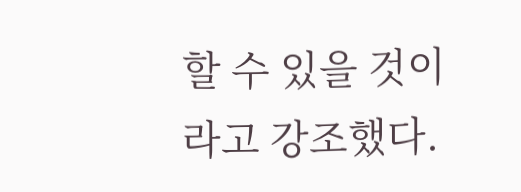할 수 있을 것이라고 강조했다.